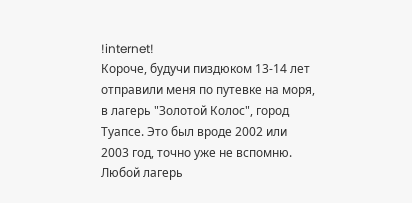!internet!
Короче, будучи пиздюком 13-14 лет отправили меня по путевке на моря, в лагерь "Золотой Колос", город Туапсе. Это был вроде 2002 или 2003 год, точно уже не вспомню. Любой лагерь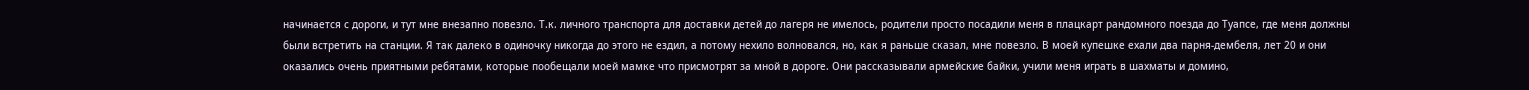начинается с дороги, и тут мне внезапно повезло. Т.к. личного транспорта для доставки детей до лагеря не имелось, родители просто посадили меня в плацкарт рандомного поезда до Туапсе, где меня должны были встретить на станции. Я так далеко в одиночку никогда до этого не ездил, а потому нехило волновался, но, как я раньше сказал, мне повезло. В моей купешке ехали два парня-дембеля, лет 20 и они оказались очень приятными ребятами, которые пообещали моей мамке что присмотрят за мной в дороге. Они рассказывали армейские байки, учили меня играть в шахматы и домино,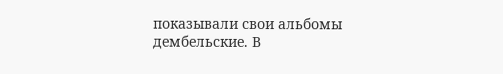показывали свои альбомы дембельские. В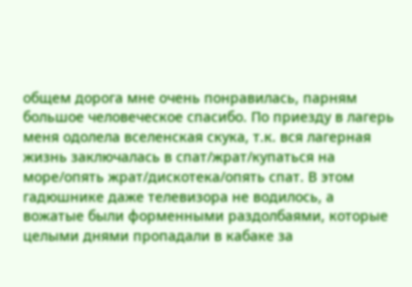общем дорога мне очень понравилась, парням большое человеческое спасибо. По приезду в лагерь меня одолела вселенская скука, т.к. вся лагерная жизнь заключалась в спат/жрат/купаться на море/опять жрат/дискотека/опять спат. В этом гадюшнике даже телевизора не водилось, а вожатые были форменными раздолбаями, которые целыми днями пропадали в кабаке за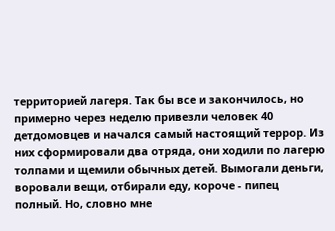территорией лагеря. Так бы все и закончилось, но примерно через неделю привезли человек 40 детдомовцев и начался самый настоящий террор. Из них сформировали два отряда, они ходили по лагерю толпами и щемили обычных детей. Вымогали деньги, воровали вещи, отбирали еду, короче - пипец полный. Но, словно мне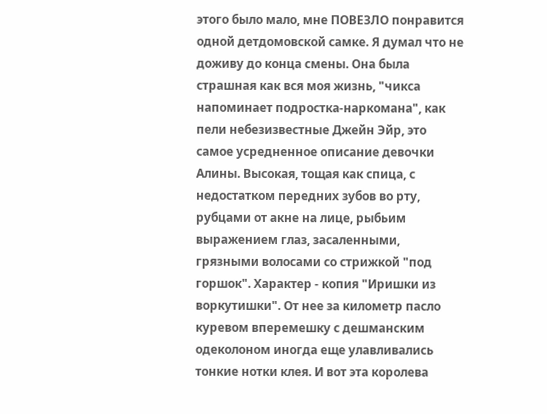этого было мало, мне ПОВЕЗЛО понравится одной детдомовской самке. Я думал что не доживу до конца смены. Она была страшная как вся моя жизнь, "чикса напоминает подростка-наркомана", как пели небезизвестные Джейн Эйр, это самое усредненное описание девочки Алины. Высокая, тощая как спица, с недостатком передних зубов во рту, рубцами от акне на лице, рыбьим выражением глаз, засаленными, грязными волосами со стрижкой "под горшок". Характер - копия "Иришки из воркутишки". От нее за километр пасло куревом вперемешку с дешманским одеколоном иногда еще улавливались тонкие нотки клея. И вот эта королева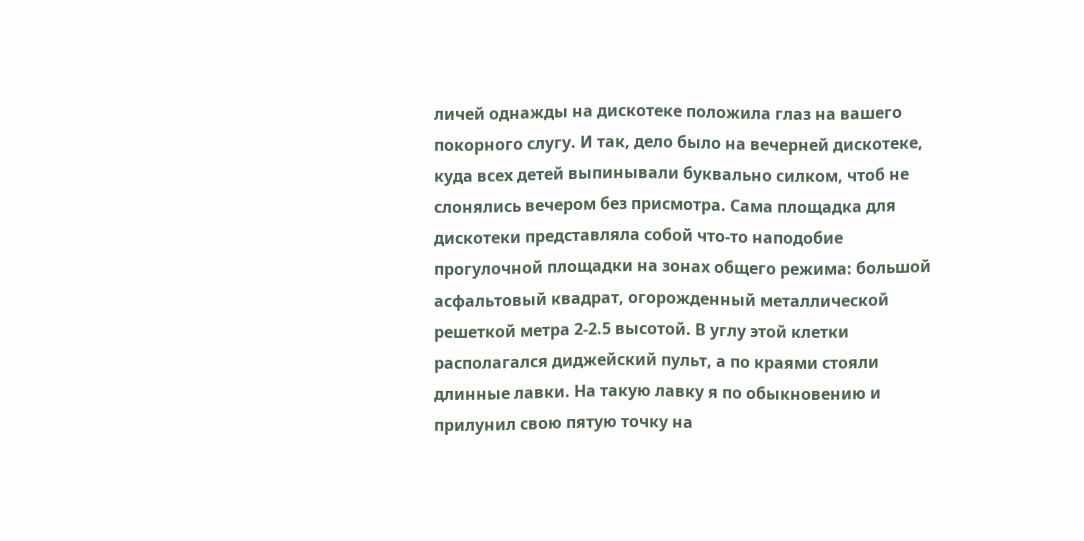личей однажды на дискотеке положила глаз на вашего покорного слугу. И так, дело было на вечерней дискотеке, куда всех детей выпинывали буквально силком, чтоб не слонялись вечером без присмотра. Сама площадка для дискотеки представляла собой что-то наподобие прогулочной площадки на зонах общего режима: большой асфальтовый квадрат, огорожденный металлической решеткой метра 2-2.5 высотой. В углу этой клетки располагался диджейский пульт, а по краями стояли длинные лавки. На такую лавку я по обыкновению и прилунил свою пятую точку на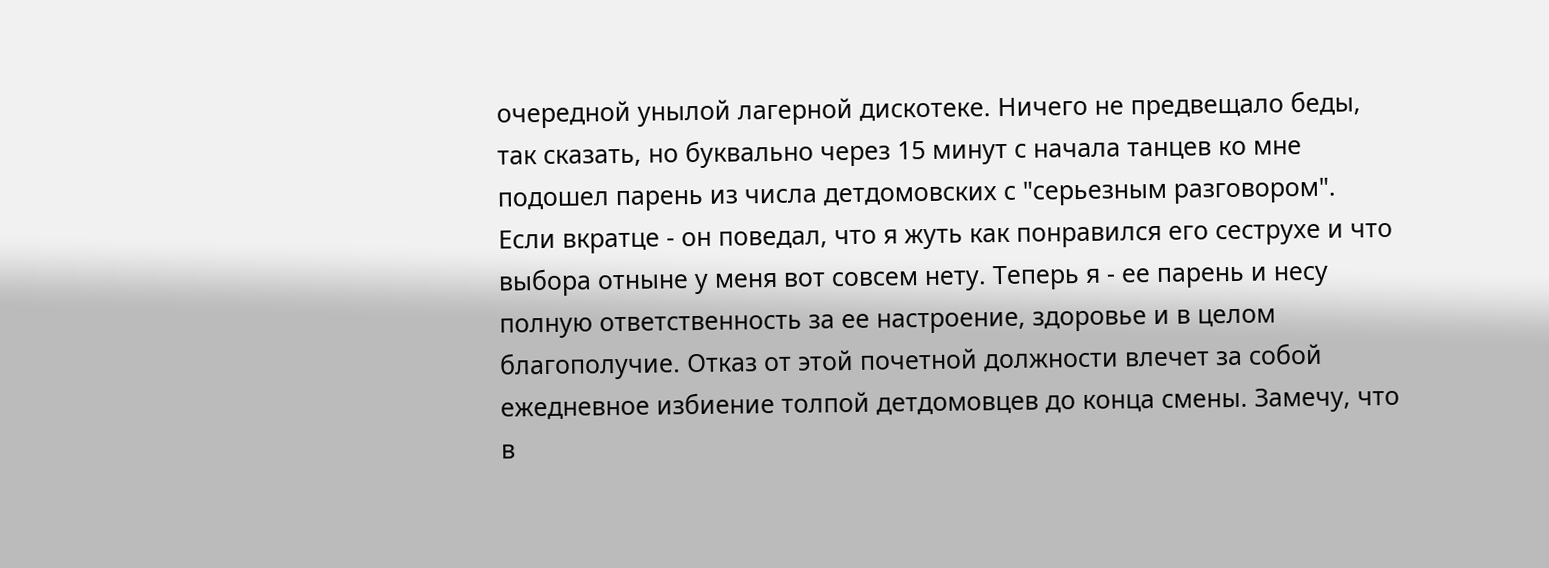очередной унылой лагерной дискотеке. Ничего не предвещало беды, так сказать, но буквально через 15 минут с начала танцев ко мне подошел парень из числа детдомовских с "серьезным разговором". Если вкратце - он поведал, что я жуть как понравился его сеструхе и что выбора отныне у меня вот совсем нету. Теперь я - ее парень и несу полную ответственность за ее настроение, здоровье и в целом благополучие. Отказ от этой почетной должности влечет за собой ежедневное избиение толпой детдомовцев до конца смены. Замечу, что в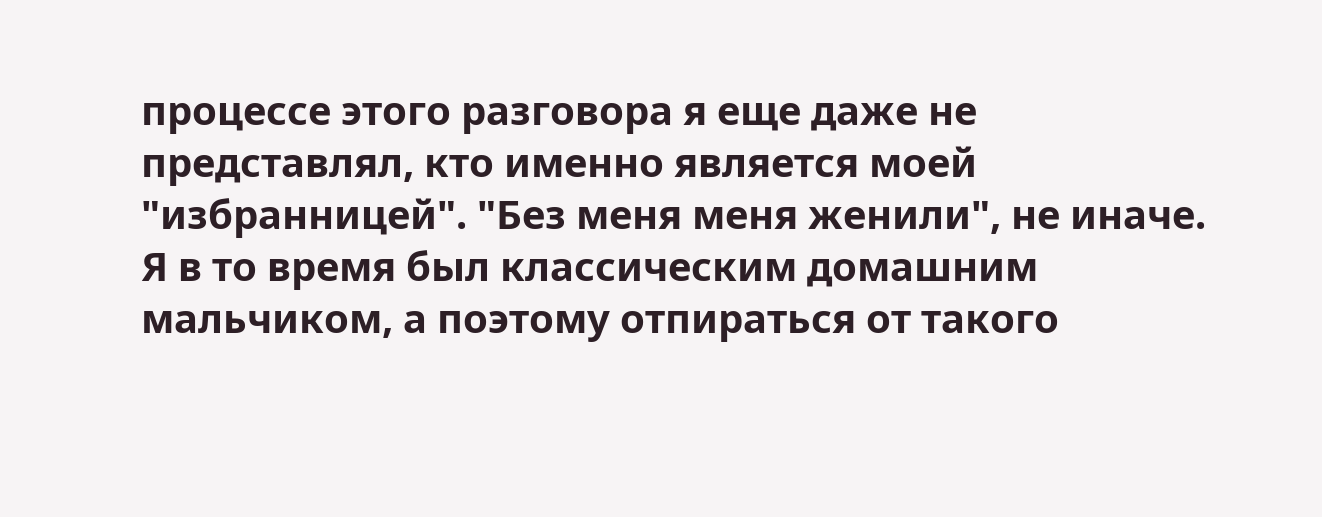процессе этого разговора я еще даже не представлял, кто именно является моей "избранницей". "Без меня меня женили", не иначе. Я в то время был классическим домашним мальчиком, а поэтому отпираться от такого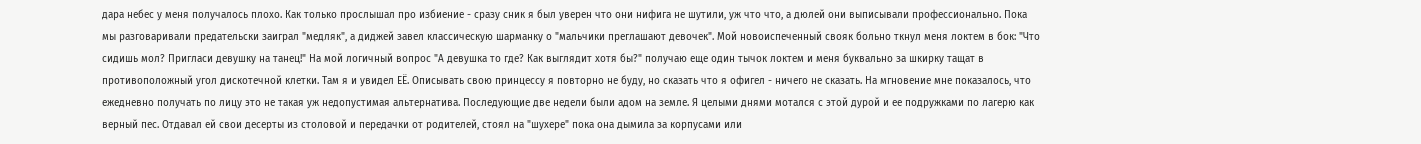дара небес у меня получалось плохо. Как только прослышал про избиение - сразу сник я был уверен что они нифига не шутили, уж что что, а дюлей они выписывали профессионально. Пока мы разговаривали предательски заиграл "медляк", а диджей завел классическую шарманку о "мальчики преглашают девочек". Мой новоиспеченный свояк больно ткнул меня локтем в бок: "Что сидишь мол? Пригласи девушку на танец!" На мой логичный вопрос "А девушка то где? Как выглядит хотя бы?" получаю еще один тычок локтем и меня буквально за шкирку тащат в противоположный угол дискотечной клетки. Там я и увидел ЕЁ. Описывать свою принцессу я повторно не буду, но сказать что я офигел - ничего не сказать. На мгновение мне показалось, что ежедневно получать по лицу это не такая уж недопустимая альтернатива. Последующие две недели были адом на земле. Я целыми днями мотался с этой дурой и ее подружками по лагерю как верный пес. Отдавал ей свои десерты из столовой и передачки от родителей, стоял на "шухере" пока она дымила за корпусами или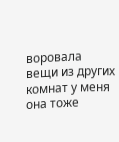воровала вещи из других комнат у меня она тоже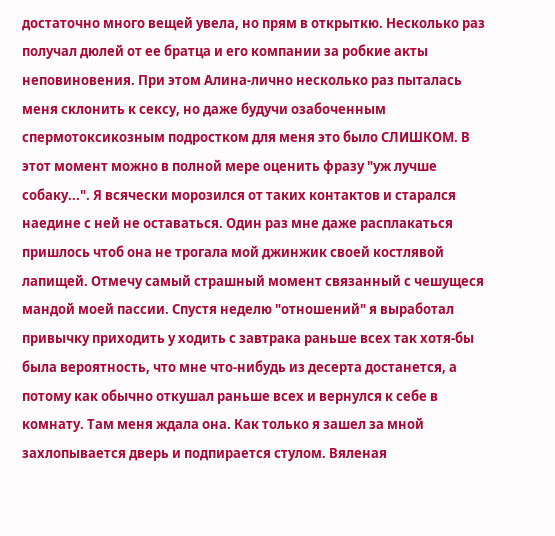достаточно много вещей увела, но прям в открыткю. Несколько раз получал дюлей от ее братца и его компании за робкие акты неповиновения. При этом Алина-лично несколько раз пыталась меня склонить к сексу, но даже будучи озабоченным спермотоксикозным подростком для меня это было СЛИШКОМ. В этот момент можно в полной мере оценить фразу "уж лучше собаку...". Я всячески морозился от таких контактов и старался наедине с ней не оставаться. Один раз мне даже расплакаться пришлось чтоб она не трогала мой джинжик своей костлявой лапищей. Отмечу самый страшный момент связанный с чешущеся мандой моей пассии. Спустя неделю "отношений" я выработал привычку приходить у ходить с завтрака раньше всех так хотя-бы была вероятность, что мне что-нибудь из десерта достанется, а потому как обычно откушал раньше всех и вернулся к себе в комнату. Там меня ждала она. Как только я зашел за мной захлопывается дверь и подпирается стулом. Вяленая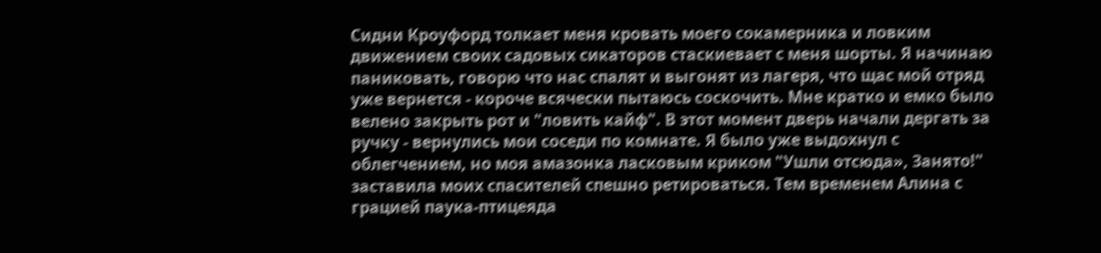Сидни Кроуфорд толкает меня кровать моего сокамерника и ловким движением своих садовых сикаторов стаскиевает с меня шорты. Я начинаю паниковать, говорю что нас спалят и выгонят из лагеря, что щас мой отряд уже вернется - короче всячески пытаюсь соскочить. Мне кратко и емко было велено закрыть рот и "ловить кайф". В этот момент дверь начали дергать за ручку - вернулись мои соседи по комнате. Я было уже выдохнул с облегчением, но моя амазонка ласковым криком "Ушли отсюда», Занято!" заставила моих спасителей спешно ретироваться. Тем временем Алина с грацией паука-птицеяда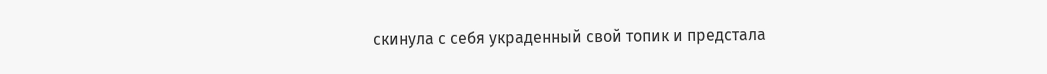скинула с себя украденный свой топик и предстала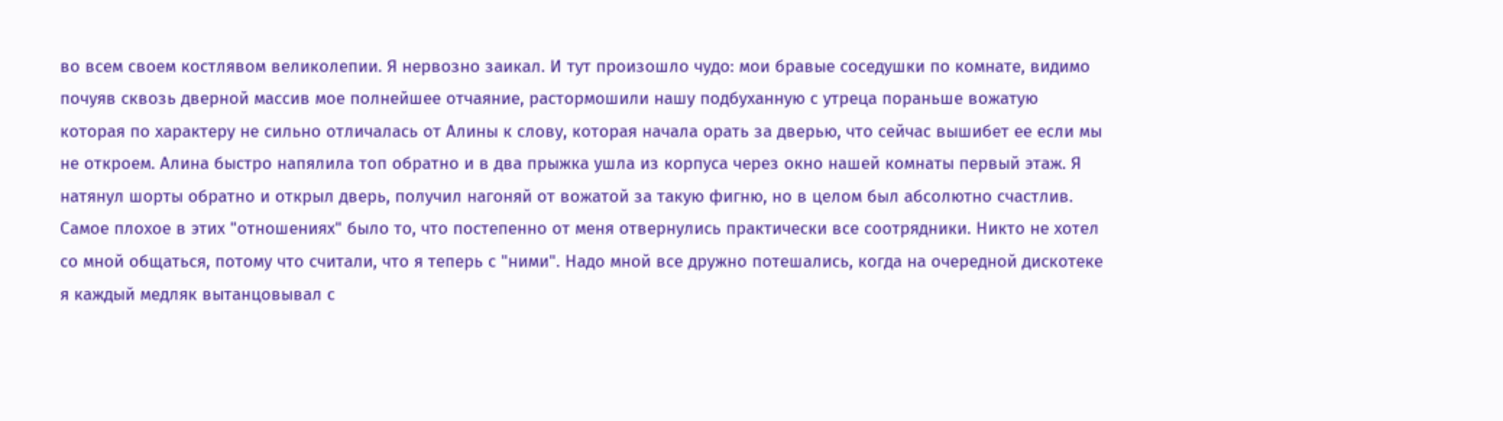во всем своем костлявом великолепии. Я нервозно заикал. И тут произошло чудо: мои бравые соседушки по комнате, видимо почуяв сквозь дверной массив мое полнейшее отчаяние, растормошили нашу подбуханную с утреца пораньше вожатую которая по характеру не сильно отличалась от Алины к слову, которая начала орать за дверью, что сейчас вышибет ее если мы не откроем. Алина быстро напялила топ обратно и в два прыжка ушла из корпуса через окно нашей комнаты первый этаж. Я натянул шорты обратно и открыл дверь, получил нагоняй от вожатой за такую фигню, но в целом был абсолютно счастлив. Самое плохое в этих "отношениях" было то, что постепенно от меня отвернулись практически все соотрядники. Никто не хотел со мной общаться, потому что считали, что я теперь с "ними". Надо мной все дружно потешались, когда на очередной дискотеке я каждый медляк вытанцовывал с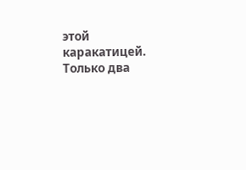этой каракатицей. Только два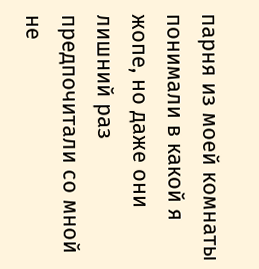парня из моей комнаты понимали в какой я жопе, но даже они лишний раз предпочитали со мной не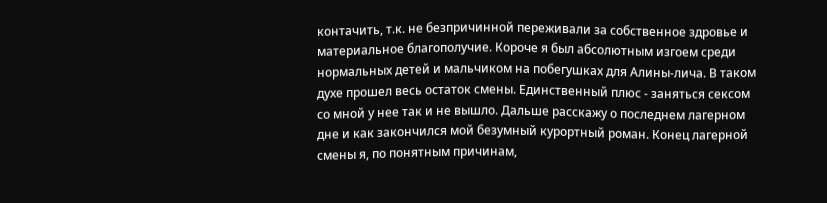контачить, т.к. не безпричинной переживали за собственное здровье и материальное благополучие. Короче я был абсолютным изгоем среди нормальных детей и мальчиком на побегушках для Алины-лича. В таком духе прошел весь остаток смены. Единственный плюс - заняться сексом со мной у нее так и не вышло. Дальше расскажу о последнем лагерном дне и как закончился мой безумный курортный роман. Конец лагерной смены я, по понятным причинам,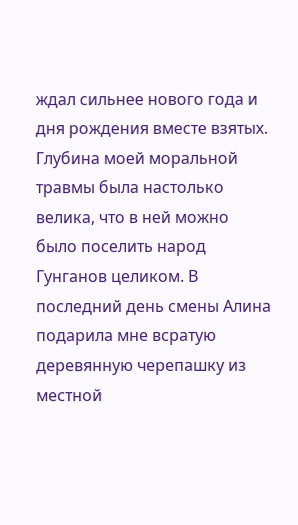ждал сильнее нового года и дня рождения вместе взятых. Глубина моей моральной травмы была настолько велика, что в ней можно было поселить народ Гунганов целиком. В последний день смены Алина подарила мне всратую деревянную черепашку из местной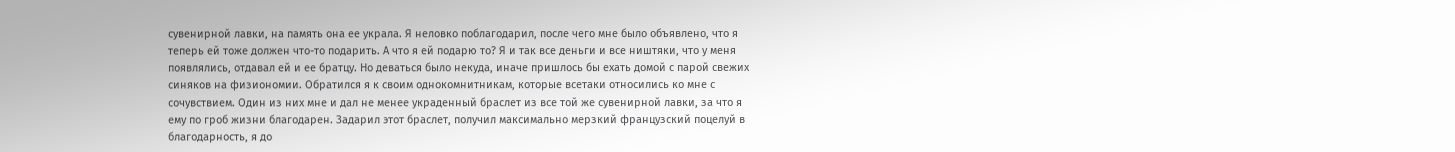сувенирной лавки, на память она ее украла. Я неловко поблагодарил, после чего мне было объявлено, что я теперь ей тоже должен что-то подарить. А что я ей подарю то? Я и так все деньги и все ништяки, что у меня появлялись, отдавал ей и ее братцу. Но деваться было некуда, иначе пришлось бы ехать домой с парой свежих синяков на физиономии. Обратился я к своим однокомнитникам, которые всетаки относились ко мне с сочувствием. Один из них мне и дал не менее украденный браслет из все той же сувенирной лавки, за что я ему по гроб жизни благодарен. Задарил этот браслет, получил максимально мерзкий французский поцелуй в благодарность, я до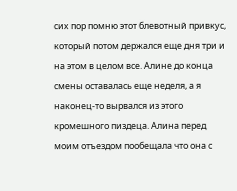сих пор помню этот блевотный привкус, который потом держался еще дня три и на этом в целом все. Алине до конца смены оставалась еще неделя, а я наконец-то вырвался из этого кромешного пиздеца. Алина перед моим отъездом пообещала что она с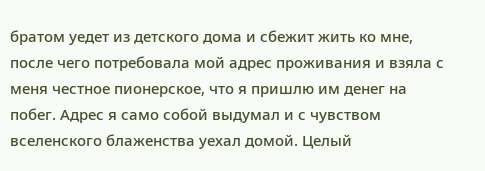братом уедет из детского дома и сбежит жить ко мне, после чего потребовала мой адрес проживания и взяла с меня честное пионерское, что я пришлю им денег на побег. Адрес я само собой выдумал и с чувством вселенского блаженства уехал домой. Целый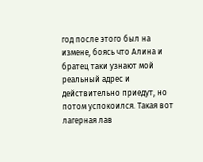год после этого был на измене, боясь что Алина и братец таки узнают мой реальный адрес и действительно приедут, но потом успокоился. Такая вот лагерная лав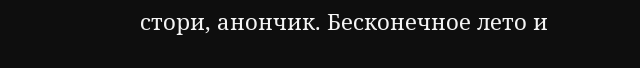стори, анончик. Бесконечное лето и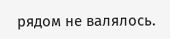рядом не валялось.